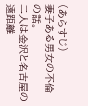(あらすじ)
妻子ある男女の不倫の話。
二人は金沢と名古屋の遠距離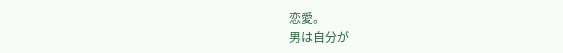恋愛。
男は自分が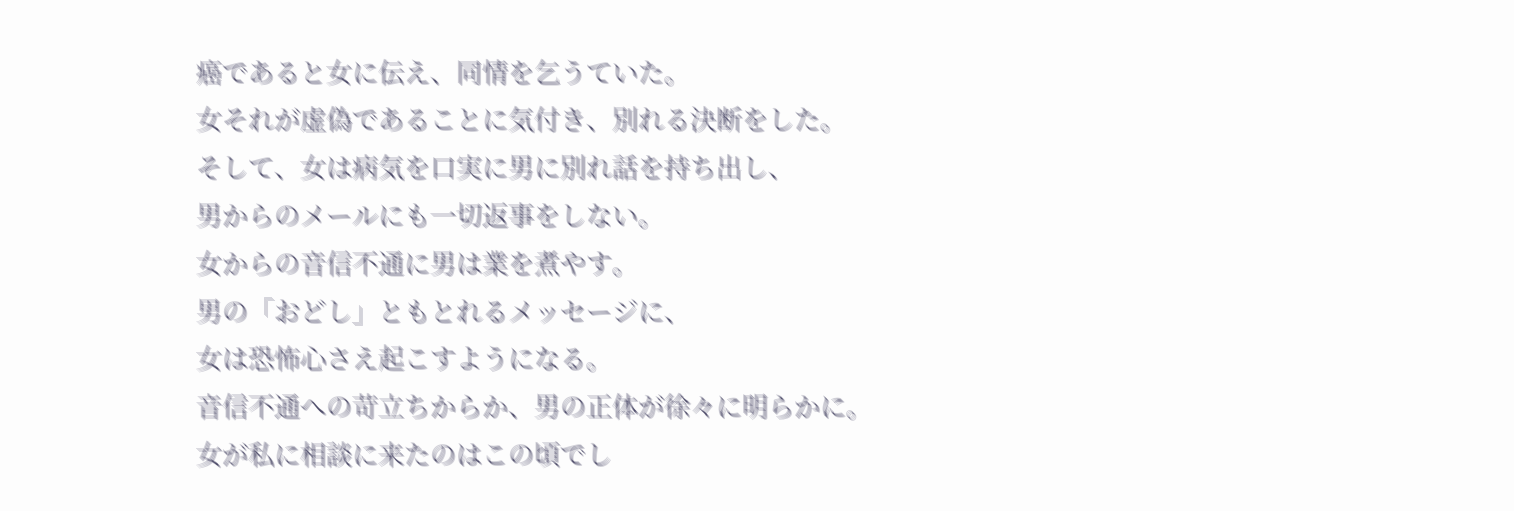癌であると女に伝え、同情を乞うていた。
女それが虚偽であることに気付き、別れる決断をした。
そして、女は病気を口実に男に別れ話を持ち出し、
男からのメールにも一切返事をしない。
女からの音信不通に男は業を煮やす。
男の「おどし」ともとれるメッセージに、
女は恐怖心さえ起こすようになる。
音信不通への苛立ちからか、男の正体が徐々に明らかに。
女が私に相談に来たのはこの頃でし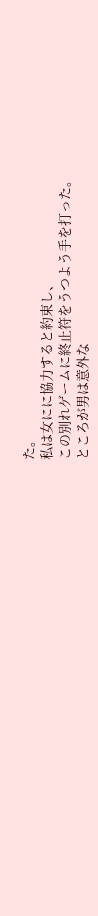た。
私は女にに協力すると約束し、
この別れゲームに終止符をうつよう手を打った。
ところが男は意外な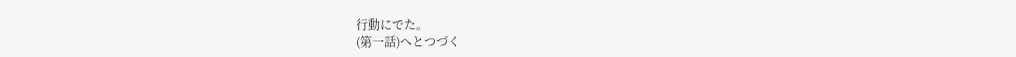行動にでた。
(第一話)へとつづく